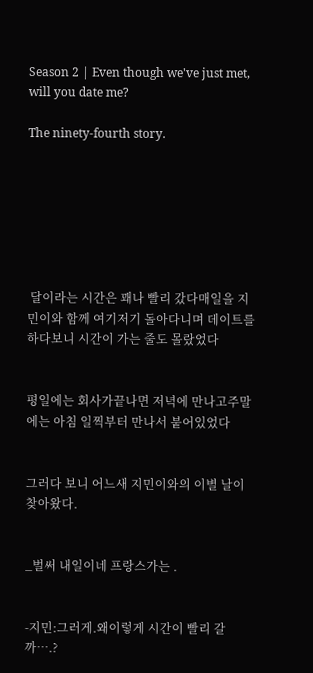Season 2 | Even though we've just met, will you date me?

The ninety-fourth story.







 달이라는 시간은 꽤나 빨리 갔다매일을 지민이와 함께 여기저기 돌아다니며 데이트를 하다보니 시간이 가는 줄도 몰랐었다


평일에는 회사가끝나면 저녁에 만나고주말에는 아침 일찍부터 만나서 붙어있었다


그러다 보니 어느새 지민이와의 이별 날이 찾아왔다.


_벌써 내일이네 프랑스가는 .


-지민:그러게.왜이렇게 시간이 빨리 갈까….?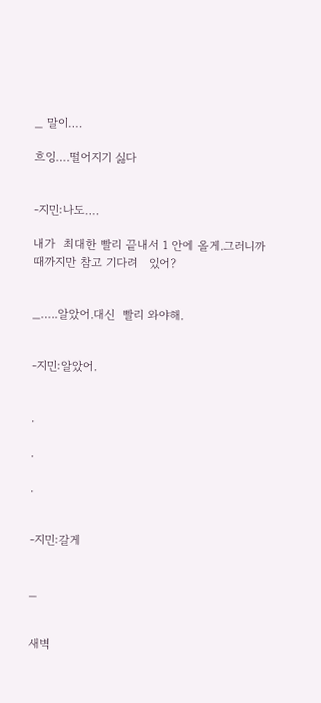_ 말이….

흐잉….떨어지기 싫다


-지민:나도….

내가  최대한 빨리 끝내서 1 안에 올게.그러니까  때까지만 참고 기다려   있어?


_…..알았어.대신  빨리 와야해.


-지민:알았어.


.

.

.


-지민:갈게


_


새벽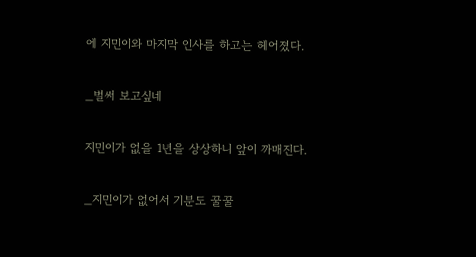에 지민이와 마지막 인사를 하고는 헤어졌다.


_벌써 보고싶네


지민이가 없을 1년을 상상하니 앞이 까매진다.


_지민이가 없어서 기분도 꿀꿀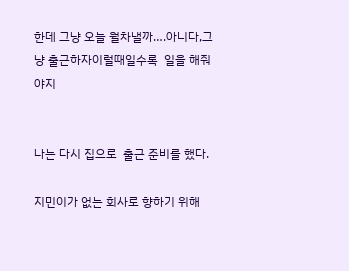한데 그냥 오늘 월차낼까….아니다,그냥 출근하자이럴때일수록  일을 해줘야지


나는 다시 집으로  출근 준비를 했다.

지민이가 없는 회사로 향하기 위해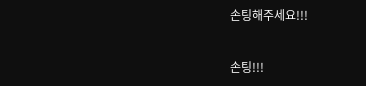손팅해주세요!!!


손팅!!!